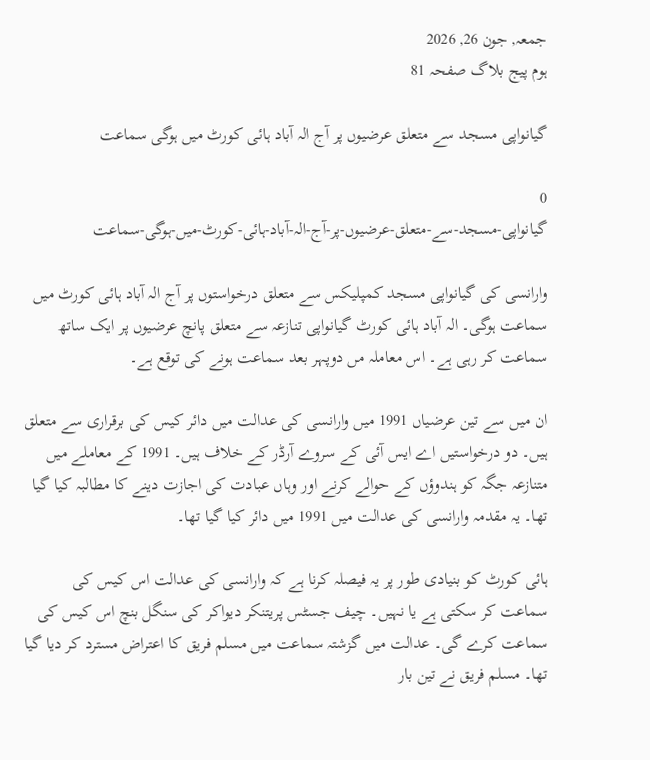جمعہ, جون 26, 2026
ہوم پیج بلاگ صفحہ 81

گیانواپی مسجد سے متعلق عرضیوں پر آج الہ آباد ہائی کورٹ میں ہوگی سماعت

0
گیانواپی-مسجد-سے-متعلق-عرضیوں-پر-آج-الہ-آباد-ہائی-کورٹ-میں-ہوگی-سماعت

وارانسی کی گیانواپی مسجد کمپلیکس سے متعلق درخواستوں پر آج الہ آباد ہائی کورٹ میں سماعت ہوگی۔ الہ آباد ہائی کورٹ گیانواپی تنازعہ سے متعلق پانچ عرضیوں پر ایک ساتھ سماعت کر رہی ہے۔ اس معاملہ مں دوپہر بعد سماعت ہونے کی توقع ہے۔

ان میں سے تین عرضیاں 1991 میں وارانسی کی عدالت میں دائر کیس کی برقراری سے متعلق ہیں۔ دو درخواستیں اے ایس آئی کے سروے آرڈر کے خلاف ہیں۔ 1991 کے معاملے میں متنازعہ جگہ کو ہندوؤں کے حوالے کرنے اور وہاں عبادت کی اجازت دینے کا مطالبہ کیا گیا تھا۔ یہ مقدمہ وارانسی کی عدالت میں 1991 میں دائر کیا گیا تھا۔

ہائی کورٹ کو بنیادی طور پر یہ فیصلہ کرنا ہے کہ وارانسی کی عدالت اس کیس کی سماعت کر سکتی ہے یا نہیں۔ چیف جسٹس پریتنکر دیواکر کی سنگل بنچ اس کیس کی سماعت کرے گی۔ عدالت میں گزشتہ سماعت میں مسلم فریق کا اعتراض مسترد کر دیا گیا تھا۔ مسلم فریق نے تین بار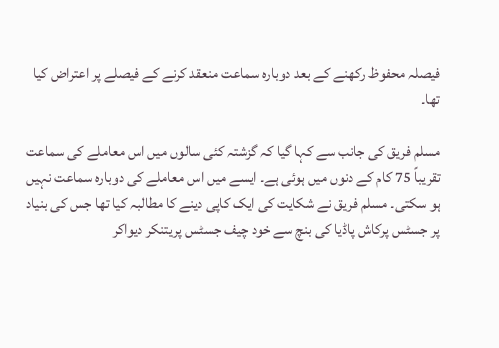فیصلہ محفوظ رکھنے کے بعد دوبارہ سماعت منعقد کرنے کے فیصلے پر اعتراض کیا تھا۔

مسلم فریق کی جانب سے کہا گیا کہ گزشتہ کئی سالوں میں اس معاملے کی سماعت تقریباً 75 کام کے دنوں میں ہوئی ہے۔ ایسے میں اس معاملے کی دوبارہ سماعت نہیں ہو سکتی۔ مسلم فریق نے شکایت کی ایک کاپی دینے کا مطالبہ کیا تھا جس کی بنیاد پر جسٹس پرکاش پاڈیا کی بنچ سے خود چیف جسٹس پریتنکر دیواکر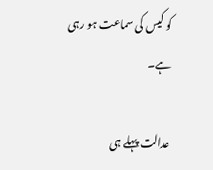کو کیس کی سماعت ہو رہی ہے۔

عدالت پہلے ہی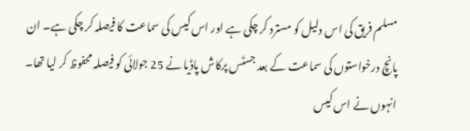مسلم فریق کی اس دلیل کو مسترد کر چکی ہے اور اس کیس کی سماعت کا فیصلہ کر چکی ہے۔ ان پانچ درخواستوں کی سماعت کے بعد جسٹس پرکاش پاڈیا نے 25 جولائی کو فیصلہ محفوظ کر لیا تھا۔ انہوں نے اس کیس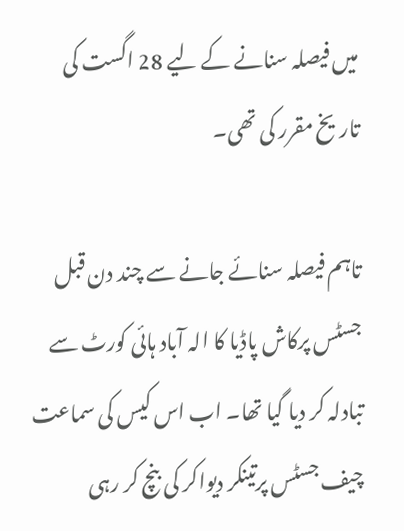میں فیصلہ سنانے کے لیے 28 اگست کی تاریخ مقرر کی تھی۔

تاہم فیصلہ سنائے جانے سے چند دن قبل جسٹس پرکاش پاڈیا کا الہ آباد ہائی کورٹ سے تبادلہ کر دیا گیا تھا۔ اب اس کیس کی سماعت چیف جسٹس پرتینکر دیواکر کی بنچ کر رہی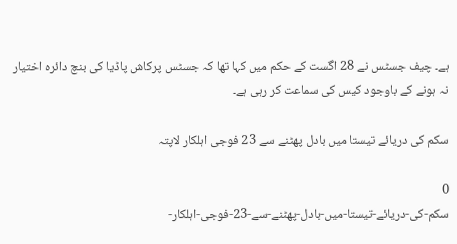ہے۔ چیف جسٹس نے 28 اگست کے حکم میں کہا تھا کہ جسٹس پرکاش پاڈیا کی بنچ دائرہ اختیار نہ ہونے کے باوجود کیس کی سماعت کر رہی ہے۔

سکم کی دریائے تیستا میں بادل پھٹنے سے 23 فوجی اہلکار لاپتہ

0
سکم-کی-دریائے-تیستا-میں-بادل-پھٹنے-سے-23-فوجی-اہلکار-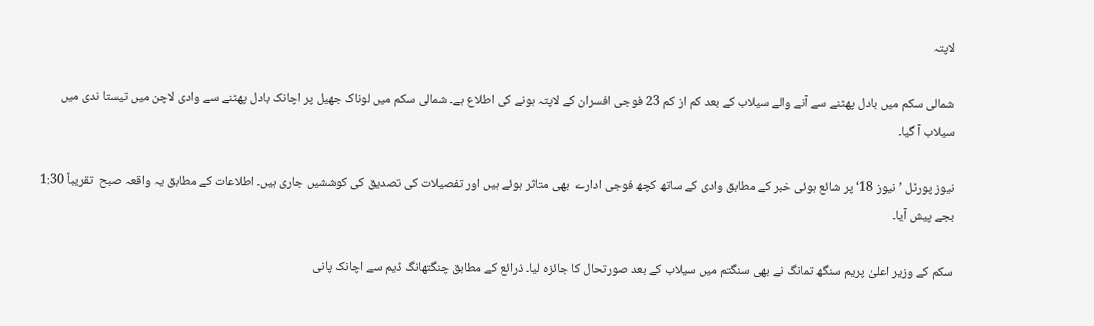لاپتہ

شمالی سکم میں بادل پھٹنے سے آنے والے سیلاب کے بعد کم از کم 23 فوجی افسران کے لاپتہ ہونے کی اطلاع ہے۔ شمالی سکم میں لوناک جھیل پر اچانک بادل پھٹنے سے وادی لاچن میں تیستا ندی میں سیلاب آ گیا۔

نیوز پورٹل ’نیوز 18‘ پر شائع ہوئی خبر کے مطابق وادی کے ساتھ کچھ فوجی ادارے  بھی متاثر ہوئے ہیں اور تفصیلات کی تصدیق کی کوششیں جاری ہیں۔ اطلاعات کے مطابق یہ واقعہ صبح  تقریباً 1:30 بجے پیش آیا۔

سکم کے وزیر اعلیٰ پریم سنگھ تمانگ نے بھی سنگتم میں سیلاب کے بعد صورتحال کا جائزہ لیا۔ ذرائع کے مطابق چنگتھانگ ڈیم سے اچانک پانی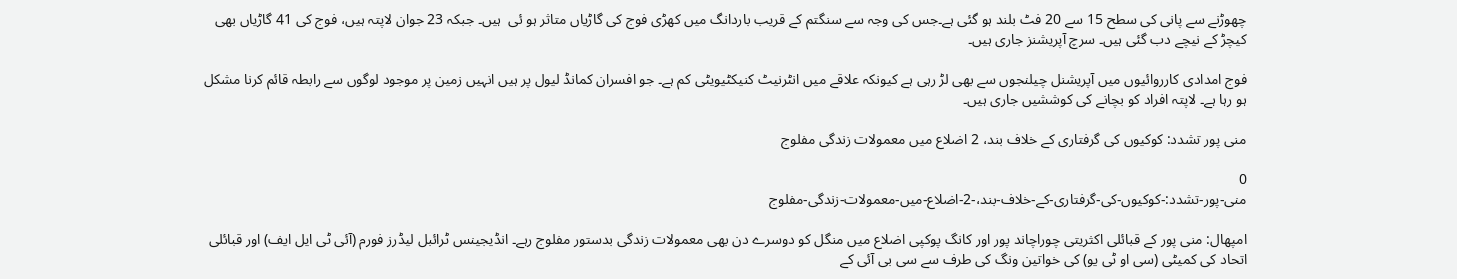چھوڑنے سے پانی کی سطح 15 سے 20 فٹ بلند ہو گئی ہے۔جس کی وجہ سے سنگتم کے قریب باردانگ میں کھڑی فوج کی گاڑیاں متاثر ہو ئی  ہیں۔ جبکہ 23 جوان لاپتہ ہیں، فوج کی 41 گاڑیاں بھی کیچڑ کے نیچے دب گئی ہیں۔ سرچ آپریشنز جاری ہیں۔

فوج امدادی کارروائیوں میں آپریشنل چیلنجوں سے بھی لڑ رہی ہے کیونکہ علاقے میں انٹرنیٹ کنیکٹیویٹی کم ہے۔ جو افسران کمانڈ لیول پر ہیں انہیں زمین پر موجود لوگوں سے رابطہ قائم کرنا مشکل ہو رہا ہے۔ لاپتہ افراد کو بچانے کی کوششیں جاری ہیں۔

منی پور تشدد: کوکیوں کی گرفتاری کے خلاف بند، 2 اضلاع میں معمولات زندگی مفلوج

0
منی-پور-تشدد:-کوکیوں-کی-گرفتاری-کے-خلاف-بند،-2-اضلاع-میں-معمولات-زندگی-مفلوج

امپھال: منی پور کے قبائلی اکثریتی چوراچاند پور اور کانگ پوکپی اضلاع میں منگل کو دوسرے دن بھی معمولات زندگی بدستور مفلوج رہے۔ انڈیجینس ٹرائبل لیڈرز فورم (آئی ٹی ایل ایف) اور قبائلی اتحاد کی کمیٹی (سی او ٹی یو) کی خواتین ونگ کی طرف سے سی بی آئی کے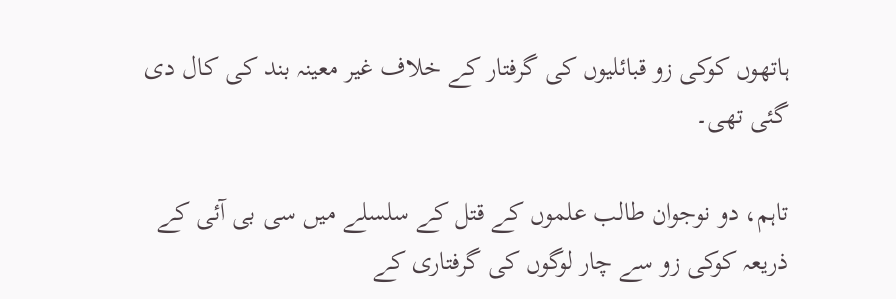ہاتھوں کوکی زو قبائلیوں کی گرفتار کے خلاف غیر معینہ بند کی کال دی گئی تھی۔

تاہم، دو نوجوان طالب علموں کے قتل کے سلسلے میں سی بی آئی کے ذریعہ کوکی زو سے چار لوگوں کی گرفتاری کے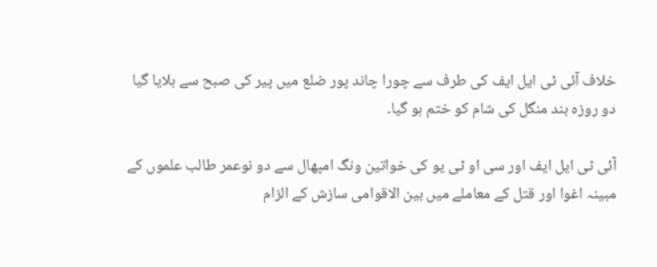خلاف آئی ٹی ایل ایف کی طرف سے چورا چاند پور ضلع میں پیر کی صبح سے بلایا گیا دو روزہ بند منگل کی شام کو ختم ہو گیا۔

آئی ٹی ایل ایف اور سی او ٹی یو کی خواتین ونگ امپھال سے دو نوعمر طالب علموں کے مبینہ اغوا اور قتل کے معاملے میں بین الاقوامی سازش کے الزام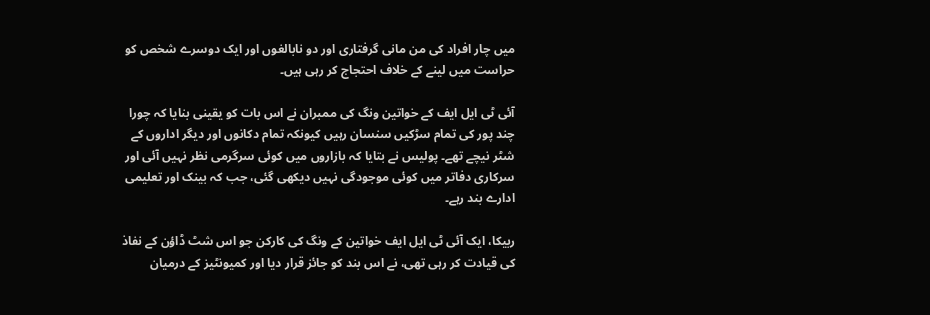میں چار افراد کی من مانی گرفتاری اور دو نابالغوں اور ایک دوسرے شخص کو حراست میں لینے کے خلاف احتجاج کر رہی ہیں۔

آئی ٹی ایل ایف کے خواتین ونگ کی ممبران نے اس بات کو یقینی بنایا کہ چورا چند پور کی تمام سڑکیں سنسان رہیں کیونکہ تمام دکانوں اور دیگر اداروں کے شٹر نیچے تھے۔ پولیس نے بتایا کہ بازاروں میں کوئی سرگرمی نظر نہیں آئی اور سرکاری دفاتر میں کوئی موجودگی نہیں دیکھی گئی، جب کہ بینک اور تعلیمی ادارے بند رہے۔

ربیکا، ایک آئی ٹی ایل ایف خواتین کے ونگ کی کارکن جو اس شٹ ڈاؤن کے نفاذ کی قیادت کر رہی تھی، نے اس بند کو جائز قرار دیا اور کمیونٹیز کے درمیان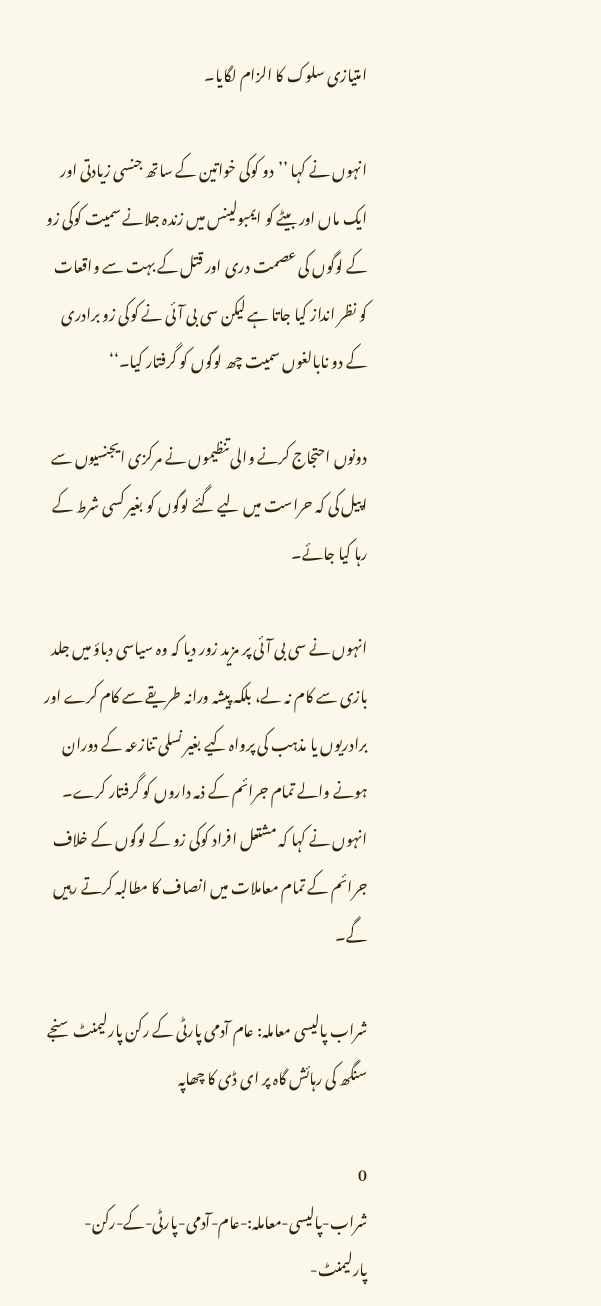امتیازی سلوک کا الزام لگایا۔

انہوں نے کہا ’’دو کوکی خواتین کے ساتھ جنسی زیادتی اور ایک ماں اور بیٹے کو ایمبولینس میں زندہ جلانے سمیت کوکی زو کے لوگوں کی عصمت دری اور قتل کے بہت سے واقعات کو نظر انداز کیا جاتا ہے لیکن سی بی آئی نے کوکی زو برادری کے دو نابالغوں سمیت چھ لوگوں کو گرفتار کیا۔‘‘

دونوں احتجاج کرنے والی تنظیموں نے مرکزی ایجنسیوں سے اپیل کی کہ حراست میں لیے گئے لوگوں کو بغیر کسی شرط کے رہا کیا جائے۔

انہوں نے سی بی آئی پر مزید زور دیا کہ وہ سیاسی دباؤ میں جلد بازی سے کام نہ لے، بلکہ پیشہ ورانہ طریقے سے کام کرے اور برادریوں یا مذہب کی پرواہ کیے بغیر نسلی تنازعہ کے دوران ہونے والے تمام جرائم کے ذمہ داروں کو گرفتار کرے۔ انہوں نے کہا کہ مشتعل افراد کوکی زو کے لوگوں کے خلاف جرائم کے تمام معاملات میں انصاف کا مطالبہ کرتے رہیں گے۔

شراب پالیسی معاملہ: عام آدمی پارٹی کے رکن پارلیمنٹ سنجے سنگھ کی رہائش گاہ پر ای ڈی کا چھاپہ

0
شراب-پالیسی-معاملہ:-عام-آدمی-پارٹی-کے-رکن-پارلیمنٹ-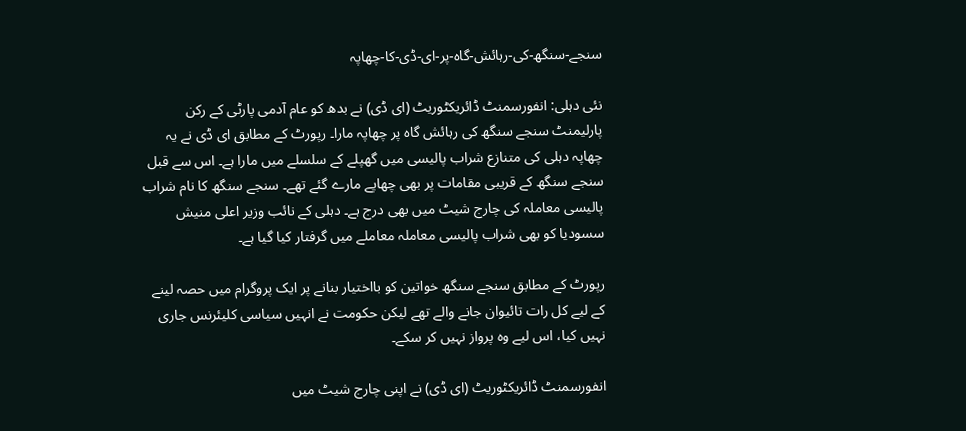سنجے-سنگھ-کی-رہائش-گاہ-پر-ای-ڈی-کا-چھاپہ

نئی دہلی: انفورسمنٹ ڈائریکٹوریٹ (ای ڈی) نے بدھ کو عام آدمی پارٹی کے رکن پارلیمنٹ سنجے سنگھ کی رہائش گاہ پر چھاپہ مارا۔ رپورٹ کے مطابق ای ڈی نے یہ چھاپہ دہلی کی متنازع شراب پالیسی میں گھپلے کے سلسلے میں مارا ہے۔ اس سے قبل سنجے سنگھ کے قریبی مقامات پر بھی چھاپے مارے گئے تھے۔ سنجے سنگھ کا نام شراب پالیسی معاملہ کی چارج شیٹ میں بھی درج ہے۔ دہلی کے نائب وزیر اعلی منیش سسودیا کو بھی شراب پالیسی معاملہ معاملے میں گرفتار کیا گیا ہے۔

رپورٹ کے مطابق سنجے سنگھ خواتین کو بااختیار بنانے پر ایک پروگرام میں حصہ لینے کے لیے کل رات تائیوان جانے والے تھے لیکن حکومت نے انہیں سیاسی کلیئرنس جاری نہیں کیا، اس لیے وہ پرواز نہیں کر سکے۔

انفورسمنٹ ڈائریکٹوریٹ (ای ڈی) نے اپنی چارج شیٹ میں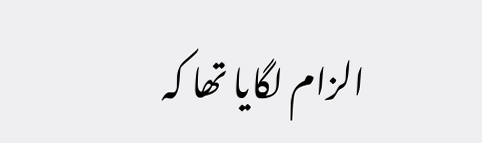الزام لگایا تھا کہ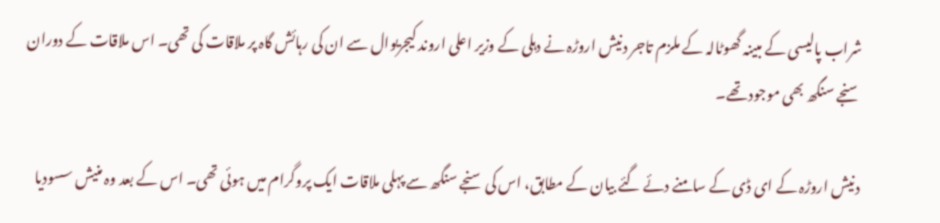شراب پالیسی کے مبینہ گھوٹالہ کے ملزم تاجر دنیش اروڑہ نے دہلی کے وزیر اعلی اروند کیجریوال سے ان کی رہائش گاہ پر ملاقات کی تھی۔ اس ملاقات کے دوران سنجے سنگھ بھی موجود تھے۔

دنیش اروڑہ کے ای ڈی کے سامنے دئے گئے بیان کے مطابق، اس کی سنجے سنگھ سے پہلی ملاقات ایک پروگرام میں ہوئی تھی۔ اس کے بعد وہ منیش سسودیا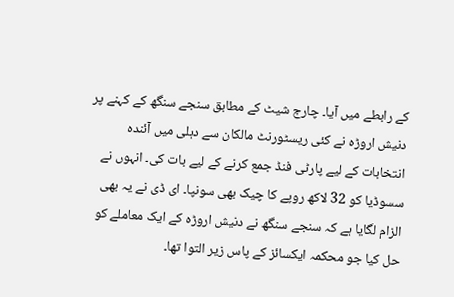کے رابطے میں آیا۔ چارج شیٹ کے مطابق سنجے سنگھ کے کہنے پر دنیش اروڑہ نے کئی ریسٹورنٹ مالکان سے دہلی میں آئندہ انتخابات کے لیے پارٹی فنڈ جمع کرنے کے لیے بات کی۔ انہوں نے سسوڈیا کو 32 لاکھ روپے کا چیک بھی سونپا۔ ای ڈی نے یہ بھی الزام لگایا ہے کہ سنجے سنگھ نے دنیش اروڑہ کے ایک معاملے کو حل کیا جو محکمہ ایکسائز کے پاس زیر التوا تھا۔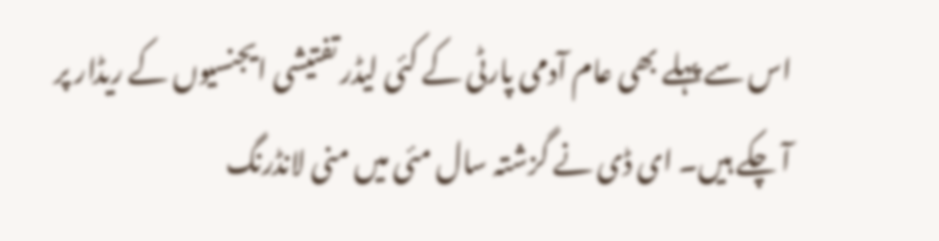اس سے پہلے بھی عام آدمی پارٹی کے کئی لیڈر تفتیشی ایجنسیوں کے ریڈار پر آ چکے ہیں۔ ای ڈی نے گزشتہ سال مئی میں منی لانڈرنگ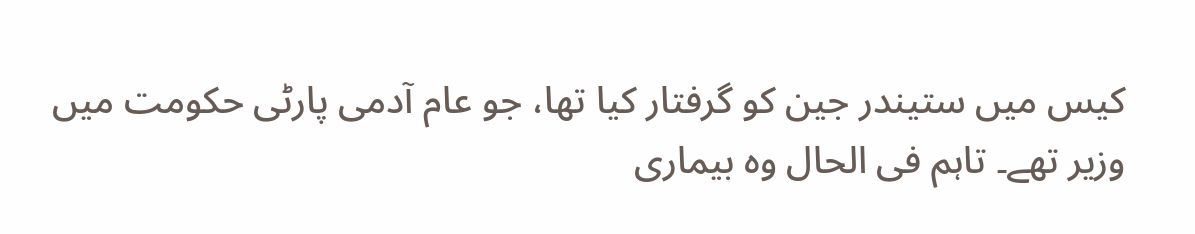کیس میں ستیندر جین کو گرفتار کیا تھا، جو عام آدمی پارٹی حکومت میں وزیر تھے۔ تاہم فی الحال وہ بیماری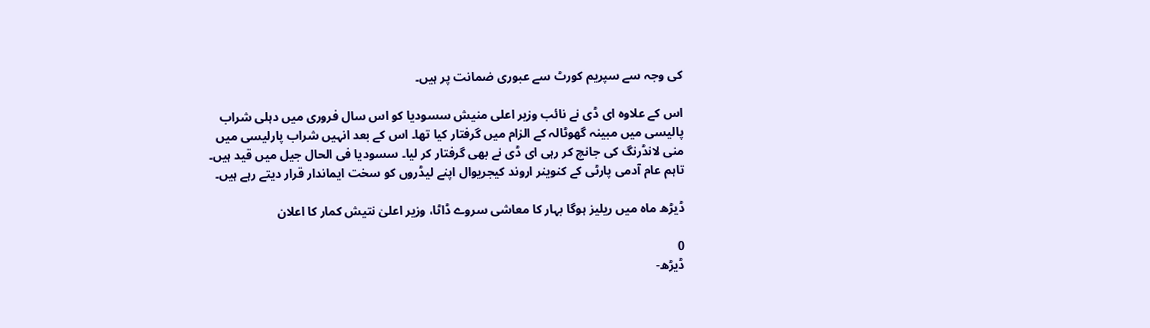کی وجہ سے سپریم کورٹ سے عبوری ضمانت پر ہیں۔

اس کے علاوہ ای ڈی نے نائب وزیر اعلی منیش سسودیا کو اس سال فروری میں دہلی شراب پالیسی میں مبینہ گھوٹالہ کے الزام میں گرفتار کیا تھا۔ اس کے بعد انہیں شراب پارلیسی میں منی لانڈرنگ کی جانچ کر رہی ای ڈی نے بھی گرفتار کر لیا۔ سسودیا فی الحال جیل میں قید ہیں۔ تاہم عام آدمی پارٹی کے کنوینر اروند کیجریوال اپنے لیڈروں کو سخت ایماندار قرار دیتے رہے ہیں۔

ڈیڑھ ماہ میں ریلیز ہوگا بہار کا معاشی سروے ڈاٹا، وزیر اعلیٰ نتیش کمار کا اعلان

0
ڈیڑھ-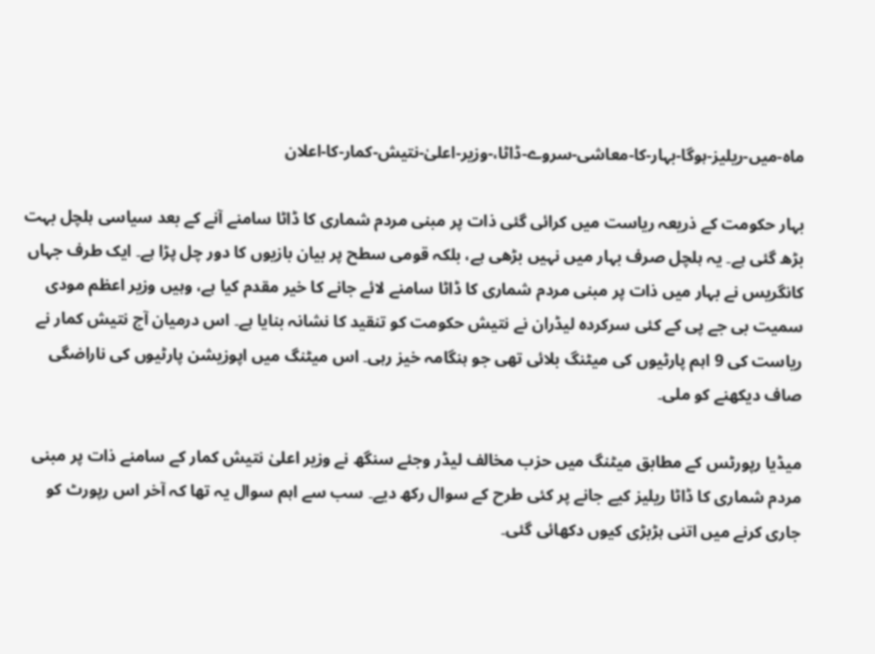ماہ-میں-ریلیز-ہوگا-بہار-کا-معاشی-سروے-ڈاٹا،-وزیر-اعلیٰ-نتیش-کمار-کا-اعلان

بہار حکومت کے ذریعہ ریاست میں کرائی گئی ذات پر مبنی مردم شماری کا ڈاٹا سامنے آنے کے بعد سیاسی ہلچل بہت بڑھ گئی ہے۔ یہ ہلچل صرف بہار میں نہیں بڑھی ہے، بلکہ قومی سطح پر بیان بازیوں کا دور چل پڑا ہے۔ ایک طرف جہاں کانگریس نے بہار میں ذات پر مبنی مردم شماری کا ڈاٹا سامنے لائے جانے کا خیر مقدم کیا ہے، وہیں وزیر اعظم مودی سمیت بی جے پی کے کئی سرکردہ لیڈران نے نتیش حکومت کو تنقید کا نشانہ بنایا ہے۔ اس درمیان آج نتیش کمار نے ریاست کی 9 اہم پارٹیوں کی میٹنگ بلائی تھی جو ہنگامہ خیز رہی۔ اس میٹنگ میں اپوزیشن پارٹیوں کی ناراضگی صاف دیکھنے کو ملی۔

میڈیا رپورٹس کے مطابق میٹنگ میں حزب مخالف لیڈر وجئے سنگھ نے وزیر اعلیٰ نتیش کمار کے سامنے ذات پر مبنی مردم شماری کا ڈاٹا ریلیز کیے جانے پر کئی طرح کے سوال رکھ دیے۔ سب سے اہم سوال یہ تھا کہ آخر اس رپورٹ کو جاری کرنے میں اتنی ہڑبڑی کیوں دکھائی گئی۔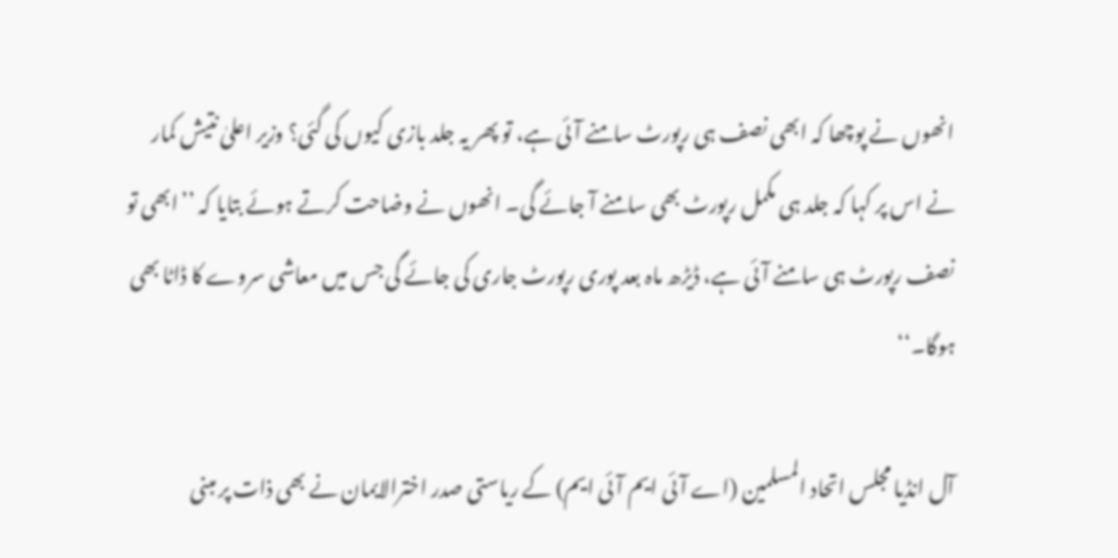انھوں نے پوچھا کہ ابھی نصف ہی رپورٹ سامنے آئی ہے، تو پھر یہ جلد بازی کیوں کی گئی؟ وزیر اعلیٰ نتیش کمار نے اس پر کہا کہ جلد ہی مکمل رپورٹ بھی سامنے آ جائے گی۔ انھوں نے وضاحت کرتے ہوئے بتایا کہ ’’ابھی تو نصف رپورٹ ہی سامنے آئی ہے، ڈیڑھ ماہ بعد پوری رپورٹ جاری کی جائے گی جس میں معاشی سروے کا ڈاٹا بھی ہوگا۔‘‘

آل انڈیا مجلس اتحاد المسلمین (اے آئی ایم آئی ایم) کے ریاستی صدر اخترالایمان نے بھی ذات پر مبنی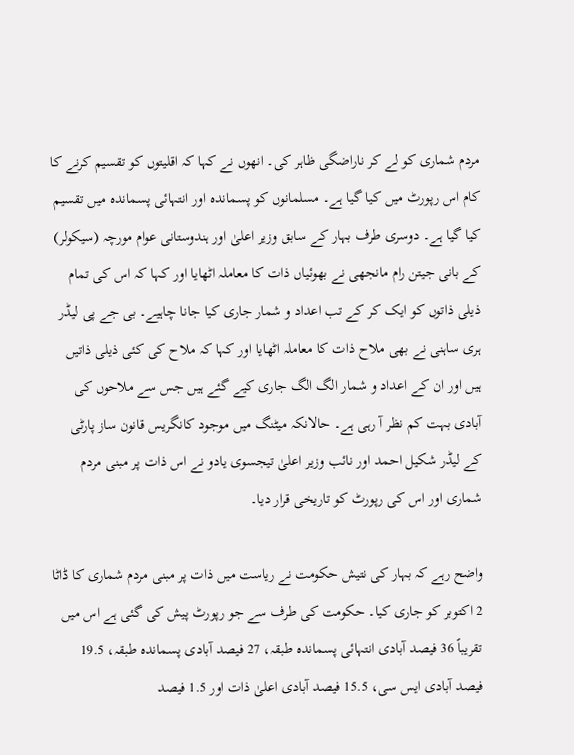مردم شماری کو لے کر ناراضگی ظاہر کی۔ انھوں نے کہا کہ اقلیتوں کو تقسیم کرنے کا کام اس رپورٹ میں کیا گیا ہے۔ مسلمانوں کو پسماندہ اور انتہائی پسماندہ میں تقسیم کیا گیا ہے۔ دوسری طرف بہار کے سابق وزیر اعلیٰ اور ہندوستانی عوام مورچہ (سیکولر) کے بانی جیتن رام مانجھی نے بھوئیاں ذات کا معاملہ اٹھایا اور کہا کہ اس کی تمام ذیلی ذاتوں کو ایک کر کے تب اعداد و شمار جاری کیا جانا چاہیے۔ بی جے پی لیڈر ہری ساہنی نے بھی ملاح ذات کا معاملہ اٹھایا اور کہا کہ ملاح کی کئی ذیلی ذاتیں ہیں اور ان کے اعداد و شمار الگ الگ جاری کیے گئے ہیں جس سے ملاحوں کی آبادی بہت کم نظر آ رہی ہے۔ حالانکہ میٹنگ میں موجود کانگریس قانون ساز پارٹی کے لیڈر شکیل احمد اور نائب وزیر اعلیٰ تیجسوی یادو نے اس ذات پر مبنی مردم شماری اور اس کی رپورٹ کو تاریخی قرار دیا۔

واضح رہے کہ بہار کی نتیش حکومت نے ریاست میں ذات پر مبنی مردم شماری کا ڈاٹا 2 اکتوبر کو جاری کیا۔ حکومت کی طرف سے جو رپورٹ پیش کی گئی ہے اس میں تقریباً 36 فیصد آبادی انتہائی پسماندہ طبقہ، 27 فیصد آبادی پسماندہ طبقہ، 19.5 فیصد آبادی ایس سی، 15.5 فیصد آبادی اعلیٰ ذات اور 1.5 فیصد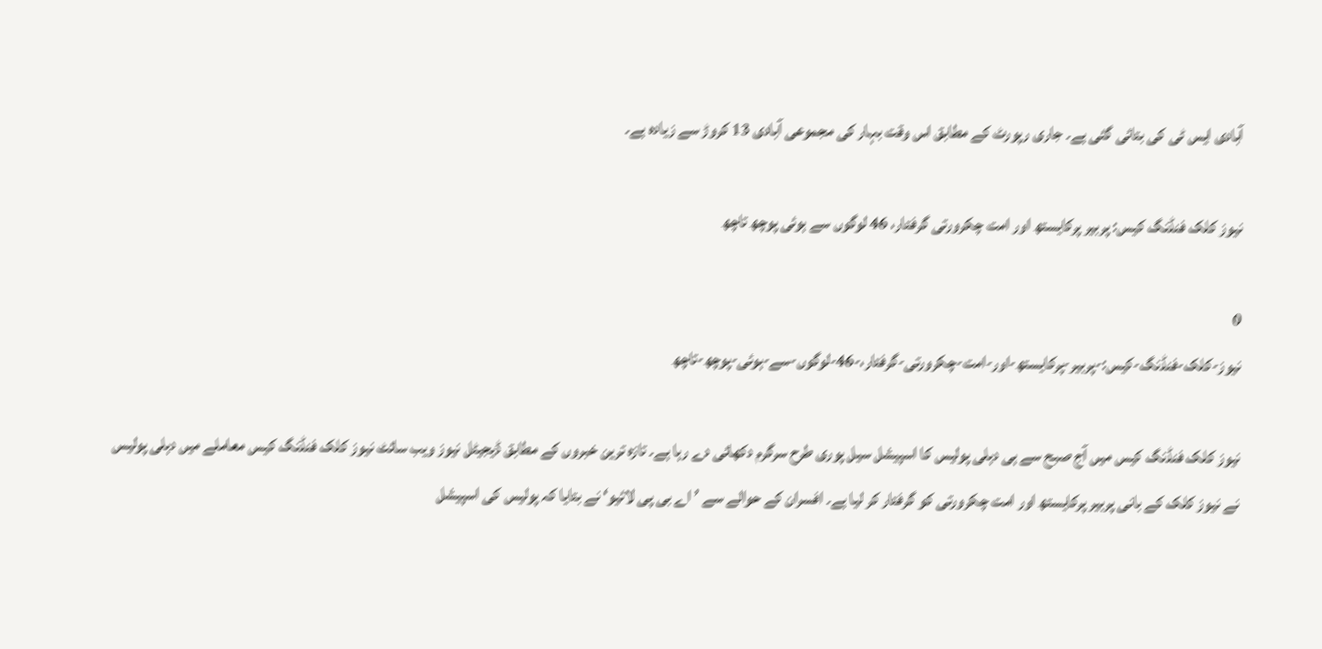آبادی ایس ٹی کی بتائی گئی ہے۔ جاری رپورٹ کے مطابق اس وقت بہار کی مجموعی آبادی 13 کروڑ سے زیادہ ہے۔

نیوز کلک فنڈنگ کیس: پربیر پرکایستھ اور امت چکرورتی گرفتار، 46 لوگوں سے ہوئی پوچھ تاچھ

0
نیوز-کلک-فنڈنگ-کیس:-پربیر-پرکایستھ-اور-امت-چکرورتی-گرفتار،-46-لوگوں-سے-ہوئی-پوچھ-تاچھ

نیوز کلک فنڈنگ کیس میں آج صبح سے ہی دہلی پولیس کا اسپیشل سیل پوری طرح سرگرم دکھائی دے رہا ہے۔ تازہ ترین خبروں کے مطابق ڈیجیٹل نیوز ویب سائٹ نیوز کلک فنڈنگ کیس معاملے میں دہلی پولیس نے نیوز کلک کے بانی پربیر پرکایستھ اور امت چکرورتی کو گرفتار کر لیا ہے۔ افسران کے حوالے سے ’اے بی پی لائیو‘ نے بتایا کہ پولیس کی اسپیشل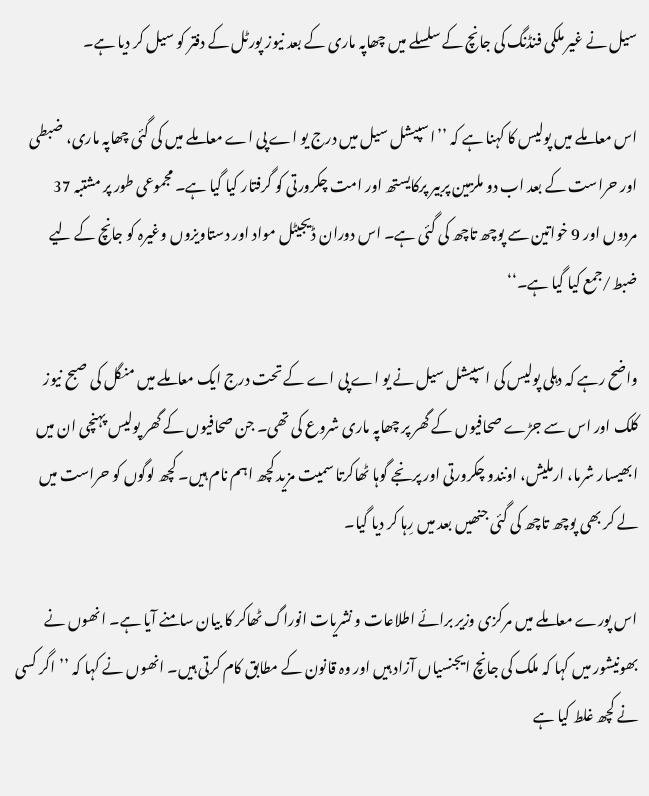سیل نے غیر ملکی فنڈنگ کی جانچ کے سلسلے میں چھاپہ ماری کے بعد نیوز پورٹل کے دفتر کو سیل کر دیا ہے۔

اس معاملے میں پولیس کا کہنا ہے کہ ’’اسپیشل سیل میں درج یو اے پی اے معاملے میں کی گئی چھاپہ ماری، ضبطی اور حراست کے بعد اب دو ملزمین پربیر پرکایستھ اور امت چکرورتی کو گرفتار کیا گیا ہے۔ مجموعی طور پر مشتبہ 37 مردوں اور 9 خواتین سے پوچھ تاچھ کی گئی ہے۔ اس دوران ڈیجیٹل مواد اور دستاویزوں وغیرہ کو جانچ کے لیے ضبط/جمع کیا گیا ہے۔‘‘

واضح رہے کہ دہلی پولیس کی اسپیشل سیل نے یو اے پی اے کے تحت درج ایک معاملے میں منگل کی صبح نیوز کلک اور اس سے جڑے صحافیوں کے گھر پر چھاپہ ماری شروع کی تھی۔ جن صحافیوں کے گھر پولیس پہنچی ان میں ابھیسار شرما، ارملیش، اونندو چکرورتی اور پرنجے گوہا ٹھاکرتا سمیت مزید کچھ اہم نام ہیں۔ کچھ لوگوں کو حراست میں لے کر بھی پوچھ تاچھ کی گئی جنھیں بعد میں رِہا کر دیا گیا۔

اس پورے معاملے میں مرکزی وزیر برائے اطلاعات و نشریات انوراگ ٹھاکر کا بیان سامنے آیا ہے۔ انھوں نے بھونیشور میں کہا کہ ملک کی جانچ ایجنسیاں آزاد ہیں اور وہ قانون کے مطابق کام کرتی ہیں۔ انھوں نے کہا کہ ’’اگر کسی نے کچھ غلط کیا ہے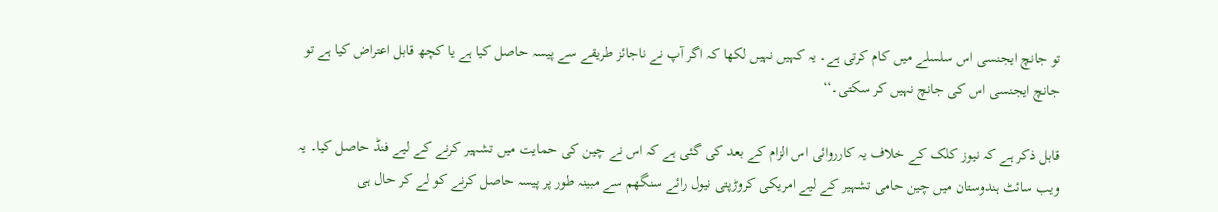تو جانچ ایجنسی اس سلسلے میں کام کرتی ہے۔ یہ کہیں نہیں لکھا کہ اگر آپ نے ناجائز طریقے سے پیسہ حاصل کیا ہے یا کچھ قابل اعتراض کیا ہے تو جانچ ایجنسی اس کی جانچ نہیں کر سکتی۔‘‘

قابل ذکر ہے کہ نیوز کلک کے خلاف یہ کارروائی اس الزام کے بعد کی گئی ہے کہ اس نے چین کی حمایت میں تشہیر کرنے کے لیے فنڈ حاصل کیا۔ یہ ویب سائٹ ہندوستان میں چین حامی تشہیر کے لیے امریکی کروڑپتی نیول رائے سنگھم سے مبینہ طور پر پیسہ حاصل کرنے کو لے کر حال ہی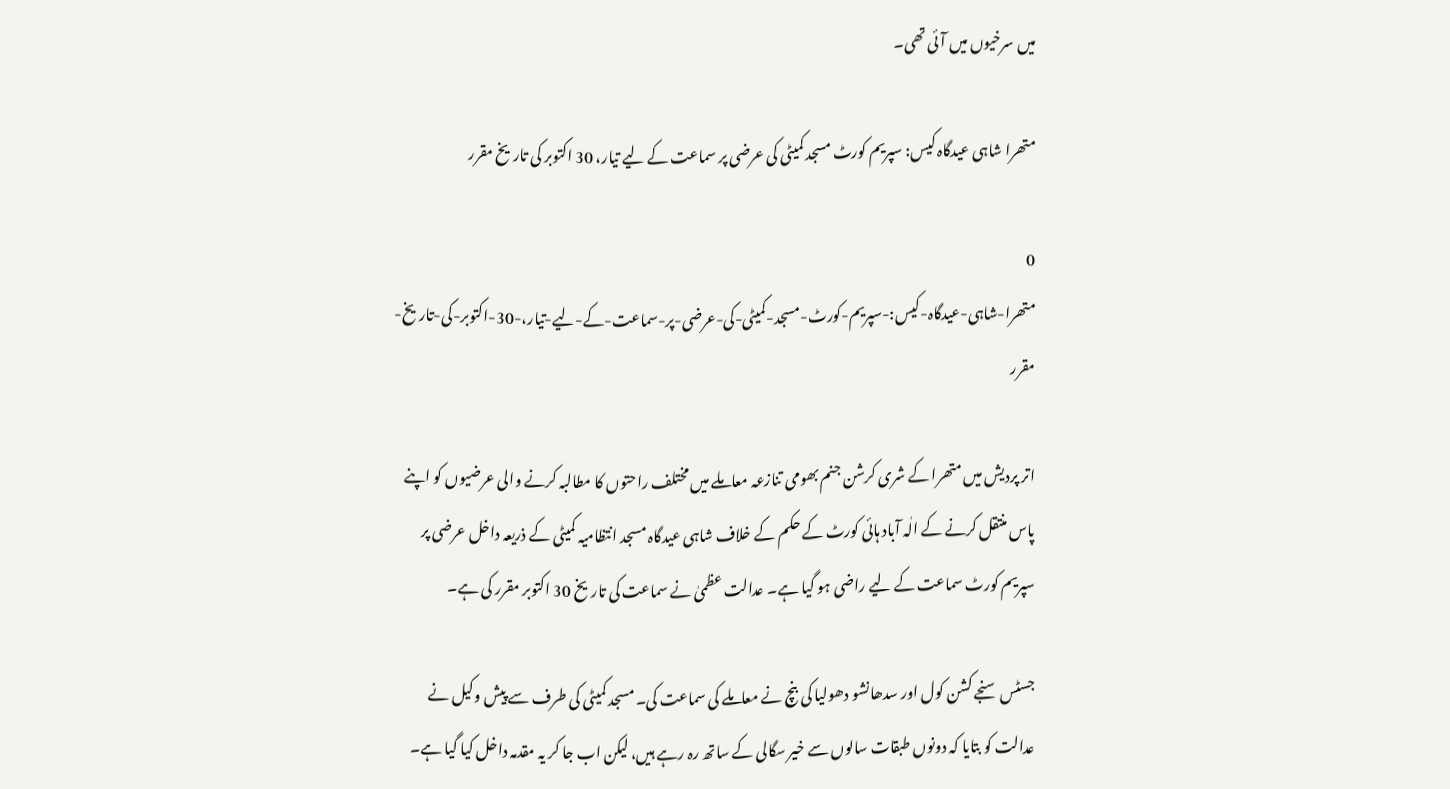میں سرخیوں میں آئی تھی۔

متھرا شاہی عیدگاہ کیس: سپریم کورٹ مسجد کمیٹی کی عرضی پر سماعت کے لیے تیار، 30 اکتوبر کی تاریخ مقرر

0
متھرا-شاہی-عیدگاہ-کیس:-سپریم-کورٹ-مسجد-کمیٹی-کی-عرضی-پر-سماعت-کے-لیے-تیار،-30-اکتوبر-کی-تاریخ-مقرر

اتر پردیش میں متھرا کے شری کرشن جنم بھومی تنازعہ معاملے میں مختلف راحتوں کا مطالبہ کرنے والی عرضیوں کو اپنے پاس منتقل کرنے کے الٰہ آباد ہائی کورٹ کے حکم کے خلاف شاہی عیدگاہ مسجد انتظامیہ کمیٹی کے ذریعہ داخل عرضی پر سپریم کورٹ سماعت کے لیے راضی ہو گیا ہے۔ عدالت عظمیٰ نے سماعت کی تاریخ 30 اکتوبر مقرر کی ہے۔

جسٹس سنجے کشن کول اور سدھانشو دھولیا کی بنچ نے معاملے کی سماعت کی۔ مسجد کمیٹی کی طرف سے پیش وکیل نے عدالت کو بتایا کہ دونوں طبقات سالوں سے خیر سگالی کے ساتھ رہ رہے ہیں، لیکن اب جا کر یہ مقدمہ داخل کیا گیا ہے۔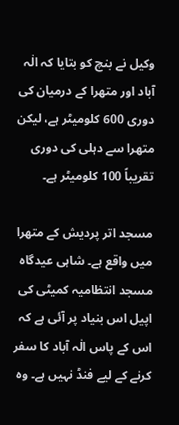وکیل نے بنچ کو بتایا کہ الٰہ آباد اور متھرا کے درمیان کی دوری 600 کلومیٹر ہے، لیکن متھرا سے دہلی کی دوری تقریباً 100 کلومیٹر ہے۔

مسجد اتر پردیش کے متھرا میں واقع ہے۔ شاہی عیدگاہ مسجد انتظامیہ کمیٹی کی اپیل اس بنیاد پر آئی ہے کہ اس کے پاس الٰہ آباد کا سفر کرنے کے لیے فنڈ نہیں ہے۔ وہ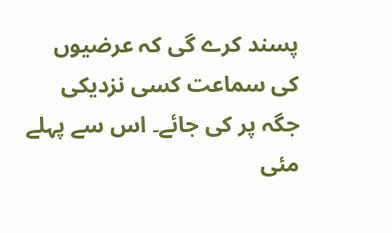پسند کرے گی کہ عرضیوں کی سماعت کسی نزدیکی جگہ پر کی جائے۔ اس سے پہلے مئی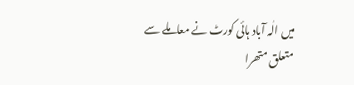میں الٰہ آباد ہائی کورٹ نے معاملے سے متعلق متھرا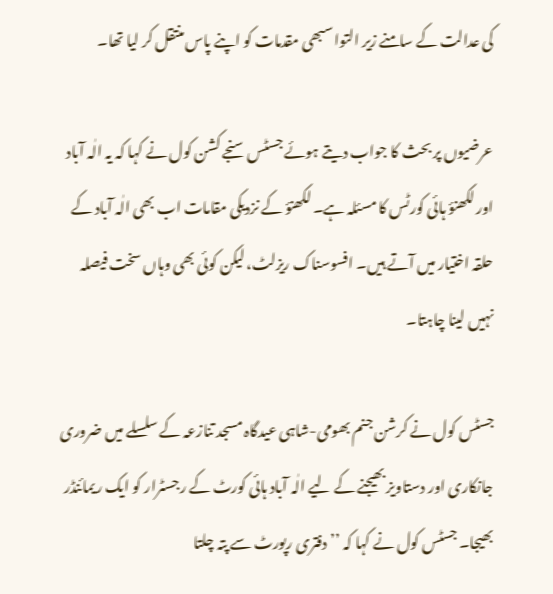کی عدالت کے سامنے زیر التوا سبھی مقدمات کو اپنے پاس منتقل کر لیا تھا۔

عرضیوں پر بحث کا جواب دیتے ہوئے جسٹس سنجے کشن کول نے کہا کہ یہ الٰہ آباد اور لکھنؤ ہائی کورٹس کا مسئلہ ہے۔ لکھنؤ کے نزدیکی مقامات اب بھی الٰہ آباد کے حلقہ اختیار میں آتے ہیں۔ افسوسناک ریزلٹ، لیکن کوئی بھی وہاں سخت فیصلہ نہیں لینا چاہتا۔

جسٹس کول نے کرشن جنم بھومی-شاہی عیدگاہ مسجد تنازعہ کے سلسلے میں ضروری جانکاری اور دستاویز بھیجنے کے لیے الٰہ آباد ہائی کورٹ کے رجسٹرار کو ایک ریمائنڈر بھیجا۔ جسٹس کول نے کہا کہ ’’دفتری رپورٹ سے پتہ چلتا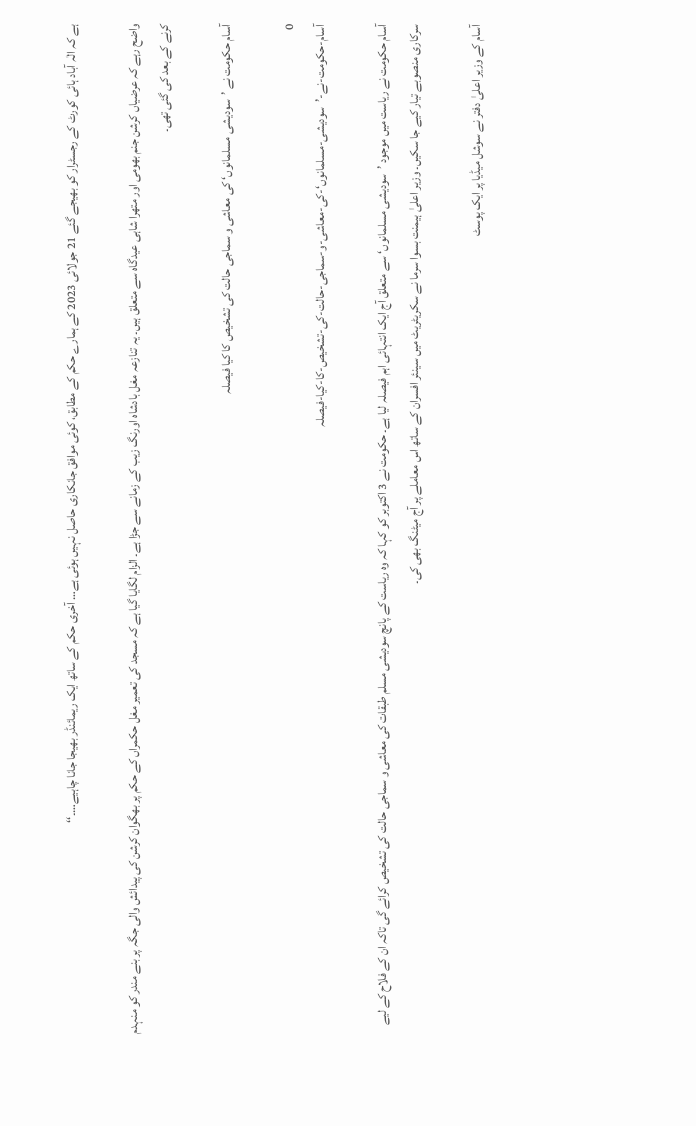ہے کہ الٰہ آباد ہائی کورٹ کے رجسٹرار کو بھیجے گئے 21 جولائی 2023 کے ہمارے حکم کے مطابق، کوئی موافق جانکاری حاصل نہیں ہوئی ہے… آخری حکم کے ساتھ ایک ریمائنڈر بھیجا جانا چاہیے…۔‘‘

واضح رہے کہ عرضیاں کرشن جنم بھومی اور متھرا شاہی عیدگاہ سے متعلق ہیں۔ یہ تنازعہ مغل بادشاہ اورنگ زیب کے زمانے سے جڑا ہے۔ الزام لگایا گیا ہے کہ مسجد کی تعمیر مغل حکمراں کے حکم پر بھگوان کرشن کی پیدائش والی جگہ پر بنے مندر کو منہدم کرنے کے بعد کی گئی تھی۔

آسام حکومت نے ’سودیشی مسلمانوں‘ کی معاشی و سماجی حالت کی تشخیص کا کیا فیصلہ

0
آسام-حکومت-نے-’سودیشی-مسلمانوں‘-کی-معاشی-و-سماجی-حالت-کی-تشخیص-کا-کیا-فیصلہ

آسام حکومت نے ریاست میں موجود ’سودیشی مسلمانوں‘ سے متعلق آج ایک انتہائی اہم فیصلہ لیا ہے۔ حکومت نے 3 اکتوبر کو کہا کہ وہ ریاست کے پانچ سودیشی مسلم طبقات کی معاشی و سماجی حالت کی تشخیص کرائے گی تاکہ ان کے فلاح کے لیے سرکاری منصوبے تیار کیے جا سکیں۔ وزیر اعلیٰ ہیمنت بسوا سرما نے سکریٹریٹ میں سینئر افسران کے ساتھ اس معاملے پر آج میٹنگ بھی کی۔

آسام کے وزیر اعلیٰ دفتر نے سوشل میڈیا پر ایک پوسٹ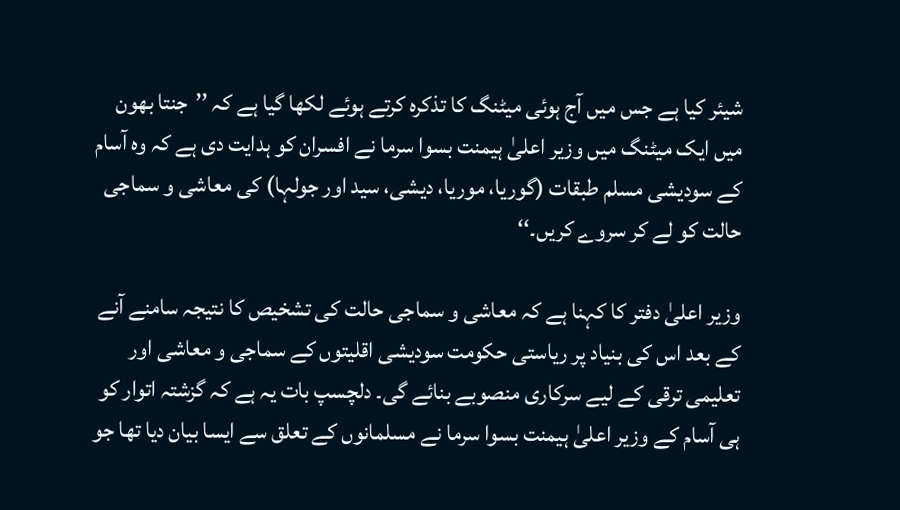شیئر کیا ہے جس میں آج ہوئی میٹنگ کا تذکرہ کرتے ہوئے لکھا گیا ہے کہ ’’جنتا بھون میں ایک میٹنگ میں وزیر اعلیٰ ہیمنت بسوا سرما نے افسران کو ہدایت دی ہے کہ وہ آسام کے سودیشی مسلم طبقات (گوریا، موریا، دیشی، سید اور جولہا) کی معاشی و سماجی حالت کو لے کر سروے کریں۔‘‘

وزیر اعلیٰ دفتر کا کہنا ہے کہ معاشی و سماجی حالت کی تشخیص کا نتیجہ سامنے آنے کے بعد اس کی بنیاد پر ریاستی حکومت سودیشی اقلیتوں کے سماجی و معاشی اور تعلیمی ترقی کے لیے سرکاری منصوبے بنائے گی۔ دلچسپ بات یہ ہے کہ گزشتہ اتوار کو ہی آسام کے وزیر اعلیٰ ہیمنت بسوا سرما نے مسلمانوں کے تعلق سے ایسا بیان دیا تھا جو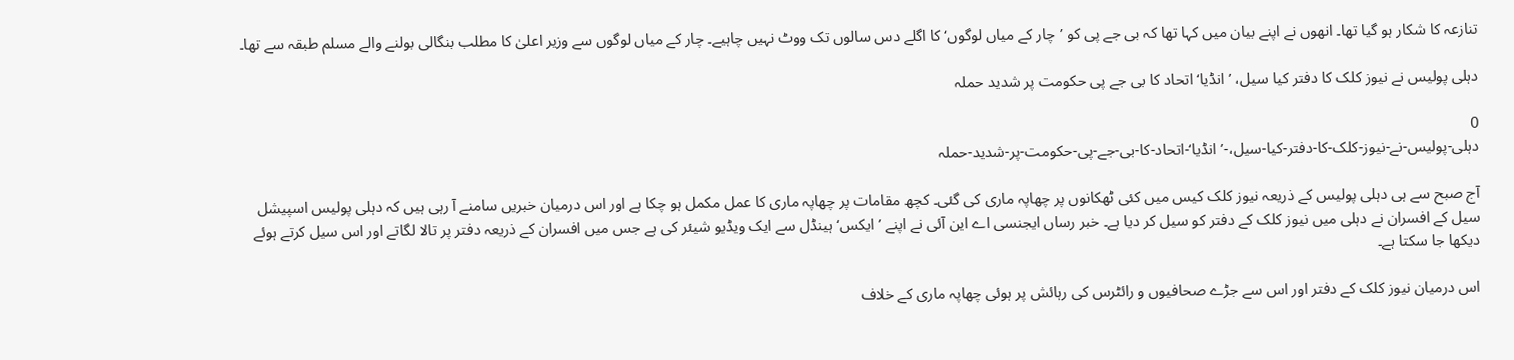تنازعہ کا شکار ہو گیا تھا۔ انھوں نے اپنے بیان میں کہا تھا کہ بی جے پی کو ’چار کے میاں لوگوں‘ کا اگلے دس سالوں تک ووٹ نہیں چاہیے۔ چار کے میاں لوگوں سے وزیر اعلیٰ کا مطلب بنگالی بولنے والے مسلم طبقہ سے تھا۔

دہلی پولیس نے نیوز کلک کا دفتر کیا سیل، ’انڈیا‘ اتحاد کا بی جے پی حکومت پر شدید حملہ

0
دہلی-پولیس-نے-نیوز-کلک-کا-دفتر-کیا-سیل،-’انڈیا‘-اتحاد-کا-بی-جے-پی-حکومت-پر-شدید-حملہ

آج صبح سے ہی دہلی پولیس کے ذریعہ نیوز کلک کیس میں کئی ٹھکانوں پر چھاپہ ماری کی گئی۔ کچھ مقامات پر چھاپہ ماری کا عمل مکمل ہو چکا ہے اور اس درمیان خبریں سامنے آ رہی ہیں کہ دہلی پولیس اسپیشل سیل کے افسران نے دہلی میں نیوز کلک کے دفتر کو سیل کر دیا ہے۔ خبر رساں ایجنسی اے این آئی نے اپنے ’ایکس‘ ہینڈل سے ایک ویڈیو شیئر کی ہے جس میں افسران کے ذریعہ دفتر پر تالا لگاتے اور اس سیل کرتے ہوئے دیکھا جا سکتا ہے۔

اس درمیان نیوز کلک کے دفتر اور اس سے جڑے صحافیوں و رائٹرس کی رہائش پر ہوئی چھاپہ ماری کے خلاف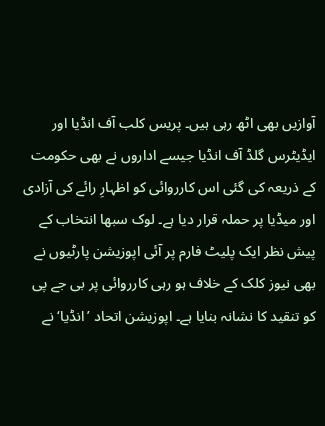آوازیں بھی اٹھ رہی ہیں۔ پریس کلب آف انڈیا اور ایڈیٹرس گلڈ آف انڈیا جیسے اداروں نے بھی حکومت کے ذریعہ کی گئی اس کارروائی کو اظہارِ رائے کی آزادی اور میڈیا پر حملہ قرار دیا ہے۔ لوک سبھا انتخاب کے پیش نظر ایک پلیٹ فارم پر آئی اپوزیشن پارٹیوں نے بھی نیوز کلک کے خلاف ہو رہی کارروائی پر بی جے پی کو تنقید کا نشانہ بنایا ہے۔ اپوزیشن اتحاد ’انڈیا‘ نے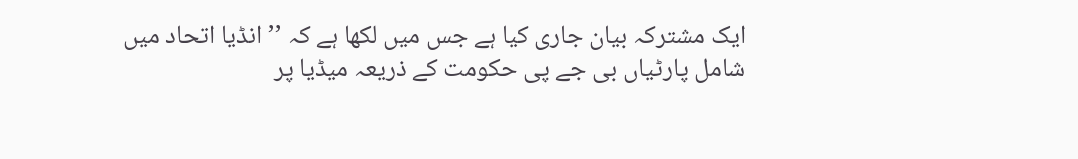ایک مشترکہ بیان جاری کیا ہے جس میں لکھا ہے کہ ’’انڈیا اتحاد میں شامل پارٹیاں بی جے پی حکومت کے ذریعہ میڈیا پر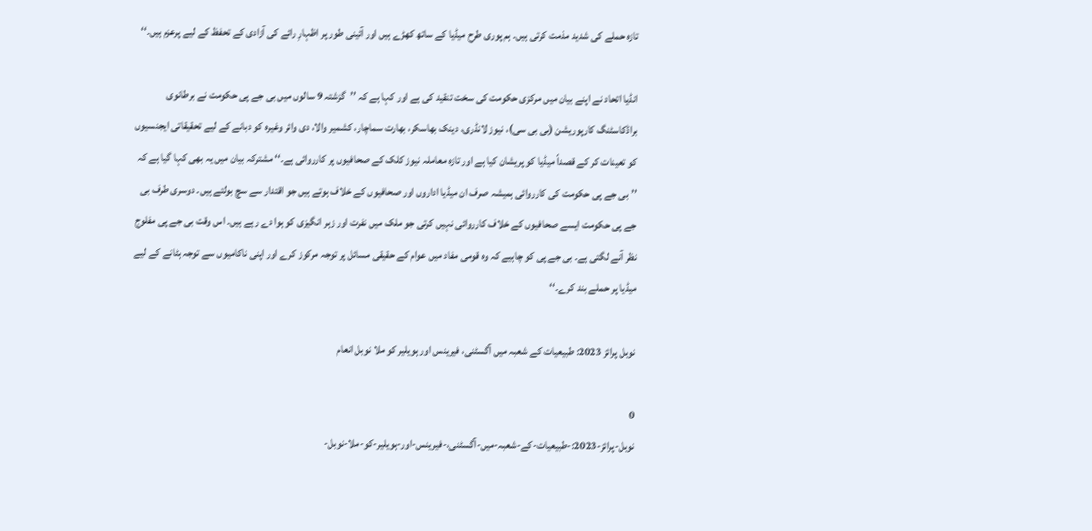تازہ حملے کی شدید مذمت کرتی ہیں۔ ہم پوری طرح میڈیا کے ساتھ کھڑے ہیں اور آئینی طور پر اظہارِ رائے کی آزادی کے تحفظ کے لیے پرعزم ہیں۔‘‘

انڈیا اتحاد نے اپنے بیان میں مرکزی حکومت کی سخت تنقید کی ہے اور کہا ہے کہ ’’گزشتہ 9 سالوں میں بی جے پی حکومت نے برطانوی براڈکاسٹنگ کارپوریشن (بی بی سی)، نیوز لانڈری، دینک بھاسکر، بھارت سماچار، کشمیر والا، دی وائر وغیرہ کو دبانے کے لیے تحقیقاتی ایجنسیوں کو تعینات کر کے قصداً میڈیا کو پریشان کیا ہے اور تازہ معاملہ نیوز کلک کے صحافیوں پر کارروائی ہے۔‘‘ مشترکہ بیان میں یہ بھی کہا گیا ہے کہ ’’بی جے پی حکومت کی کارروائی ہمیشہ صرف ان میڈیا اداروں اور صحافیوں کے خلاف ہوتے ہیں جو اقتدار سے سچ بولتے ہیں۔ دوسری طرف بی جے پی حکومت ایسے صحافیوں کے خلاف کارروائی نہیں کرتی جو ملک میں نفرت اور زہر انگیزی کو ہوا دے رہے ہیں۔ اس وقت بی جے پی مفلوج نظر آنے لگتی ہے۔ بی جے پی کو چاہیے کہ وہ قومی مفاد میں عوام کے حقیقی مسائل پر توجہ مرکوز کرے اور اپنی ناکامیوں سے توجہ ہٹانے کے لیے میڈیا پر حملے بند کرے۔‘‘

نوبل پرائز 2023: طبیعیات کے شعبہ میں آگسٹنی، فیرینس اور ہویلیر کو ملا نوبل انعام

0
نوبل-پرائز-2023:-طبیعیات-کے-شعبہ-میں-آگسٹنی،-فیرینس-اور-ہویلیر-کو-ملا-نوبل-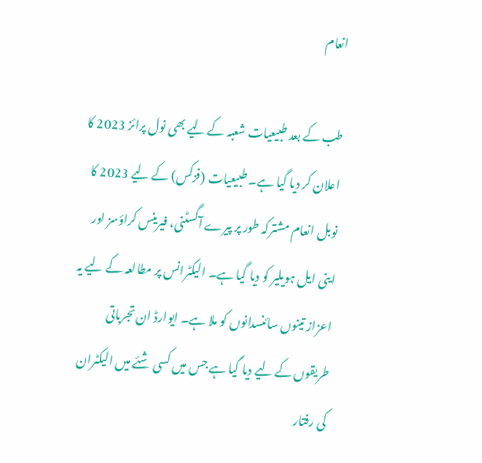انعام

طب کے بعد طبیعیات شعبہ کے لیے بھی نول پرائز 2023 کا اعلان کر دیا گیا ہے۔ طبیعیات (فزکس) کے لیے 2023 کا نوبل انعام مشترکہ طور پر پیرے آگسٹنی، فیرینس کراؤسز اور اینی ایل ہویلیر کو دیا گیا ہے۔ الیکٹرانس پر مطالعہ کے لیے یہ اعزاز تینوں سائنسدانوں کو ملا ہے۔ ایوارڈ ان تجرباتی طریقوں کے لیے دیا گیا ہے جس میں کسی شئے میں الیکٹران کی رفتار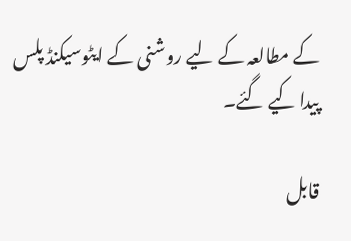کے مطالعہ کے لیے روشنی کے ایٹوسیکنڈ پلس پیدا کیے گئے۔

قابل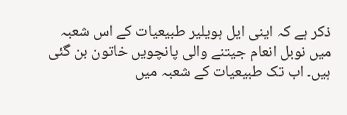ذکر ہے کہ اینی ایل ہویلیر طبیعیات کے اس شعبہ میں نوبل انعام جیتنے والی پانچویں خاتون بن گئی ہیں۔ اب تک طبیعیات کے شعبہ میں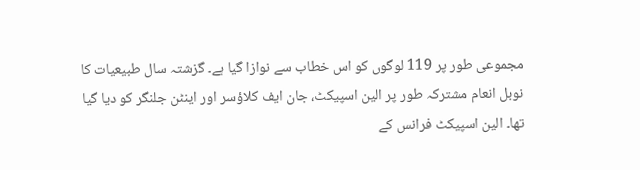مجموعی طور پر 119 لوگوں کو اس خطاب سے نوازا گیا ہے۔ گزشتہ سال طبیعیات کا نوبل انعام مشترکہ طور پر الین اسپیکٹ، جان ایف کلاؤسر اور اینٹن جلنگر کو دیا گیا تھا۔ الین اسپیکٹ فرانس کے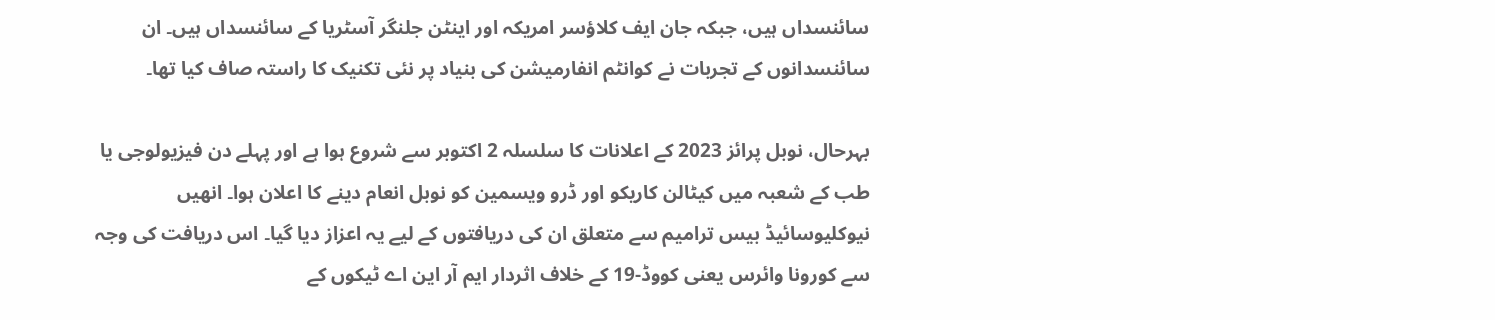سائنسداں ہیں، جبکہ جان ایف کلاؤسر امریکہ اور اینٹن جلنگر آسٹریا کے سائنسداں ہیں۔ ان سائنسدانوں کے تجربات نے کوانٹم انفارمیشن کی بنیاد پر نئی تکنیک کا راستہ صاف کیا تھا۔

بہرحال، نوبل پرائز 2023 کے اعلانات کا سلسلہ 2 اکتوبر سے شروع ہوا ہے اور پہلے دن فیزیولوجی یا طب کے شعبہ میں کیٹالن کاریکو اور ڈرو ویسمین کو نوبل انعام دینے کا اعلان ہوا۔ انھیں نیوکلیوسائیڈ بیس ترامیم سے متعلق ان کی دریافتوں کے لیے یہ اعزاز دیا گیا۔ اس دریافت کی وجہ سے کورونا وائرس یعنی کووڈ-19 کے خلاف اثردار ایم آر این اے ٹیکوں کے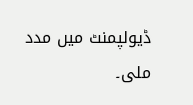ڈیولپمنٹ میں مدد ملی۔